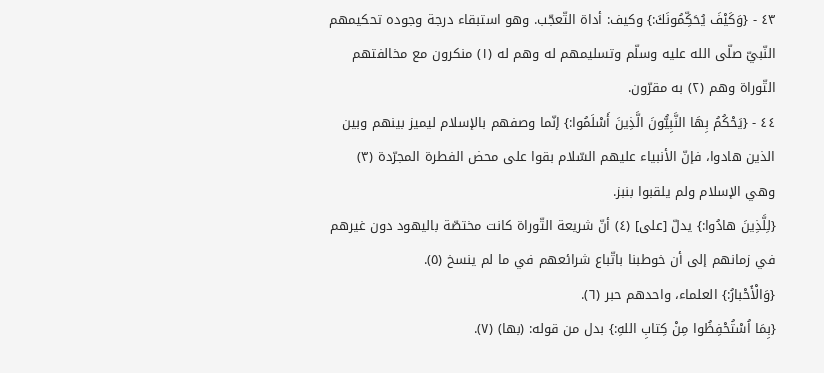٤٣ - {وَكَيْفَ يُحَكِّمُونَكَ:} وكيف: أداة التّعجّب. وهو استبقاء درجة وجوده تحكيمهم النّبيّ صلّى الله عليه وسلّم وتسليمهم له وهم له (١) منكرون مع مخالفتهم التّوراة وهم (٢) به مقرّون.
٤٤ - {يَحْكُمُ بِهَا النَّبِيُّونَ الَّذِينَ أَسْلَمُوا:} إنّما وصفهم بالإسلام ليميز بينهم وبين الذين هادوا، فإنّ الأنبياء عليهم السّلام بقوا على محض الفطرة المجرّدة (٣) وهي الإسلام ولم يلقبوا بنبز.
{لِلَّذِينَ هادُوا:} يدلّ [على] (٤) أنّ شريعة التّوراة كانت مختصّة باليهود دون غيرهم في زمانهم إلى أن خوطبنا باتّباع شرائعهم في ما لم ينسخ (٥).
{وَالْأَحْبارُ:} العلماء، واحدهم حبر (٦).
{بِمَا اُسْتُحْفِظُوا مِنْ كِتابِ اللهِ:} بدل من قوله: (بها) (٧).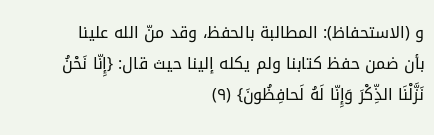و (الاستحفاظ): المطالبة بالحفظ، وقد منّ الله علينا بأن ضمن حفظ كتابنا ولم يكله إلينا حيث قال: {إِنّا نَحْنُ نَزَّلْنَا الذِّكْرَ وَإِنّا لَهُ لَحافِظُونَ} (٩)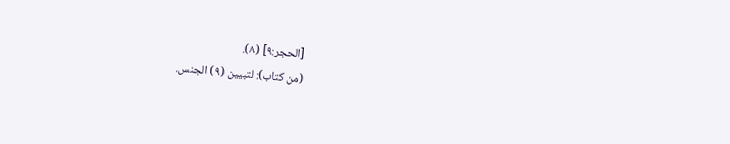[الحجر:٩] (٨).
(من كتاب): لتبيين (٩) الجنس.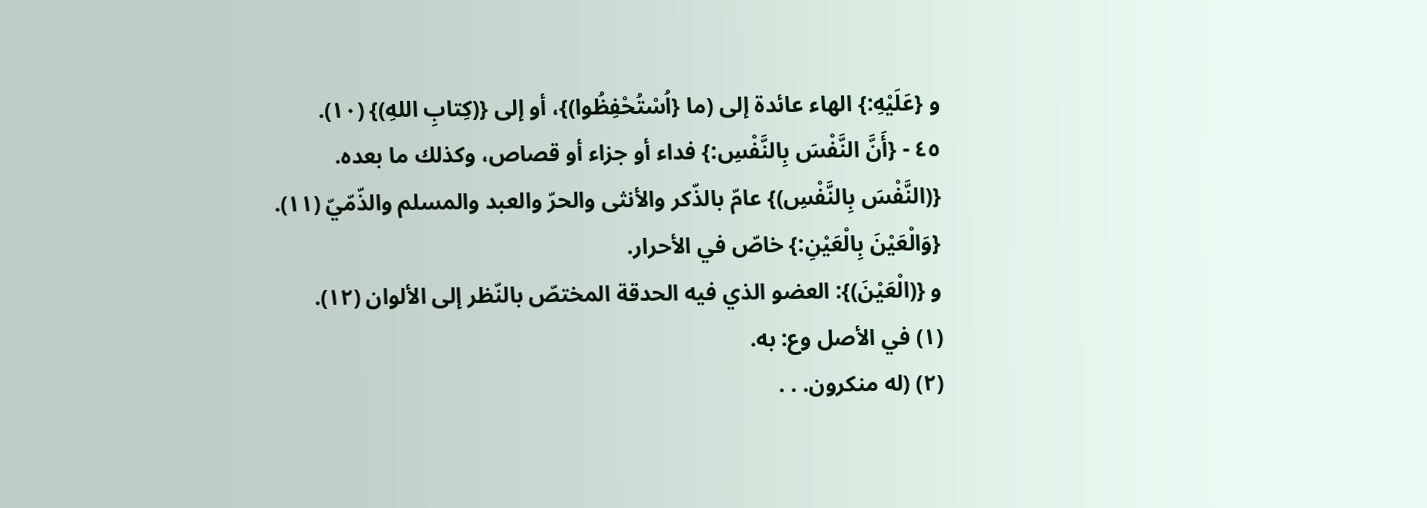و {عَلَيْهِ:} الهاء عائدة إلى (ما {اُسْتُحْفِظُوا)}، أو إلى {(كِتابِ اللهِ)} (١٠).
٤٥ - {أَنَّ النَّفْسَ بِالنَّفْسِ:} فداء أو جزاء أو قصاص، وكذلك ما بعده.
{(النَّفْسَ بِالنَّفْسِ)} عامّ بالذّكر والأنثى والحرّ والعبد والمسلم والذّمّيّ (١١).
{وَالْعَيْنَ بِالْعَيْنِ:} خاصّ في الأحرار.
و {(الْعَيْنَ)}: العضو الذي فيه الحدقة المختصّ بالنّظر إلى الألوان (١٢).
(١) في الأصل وع: به.
(٢) (له منكرون. . .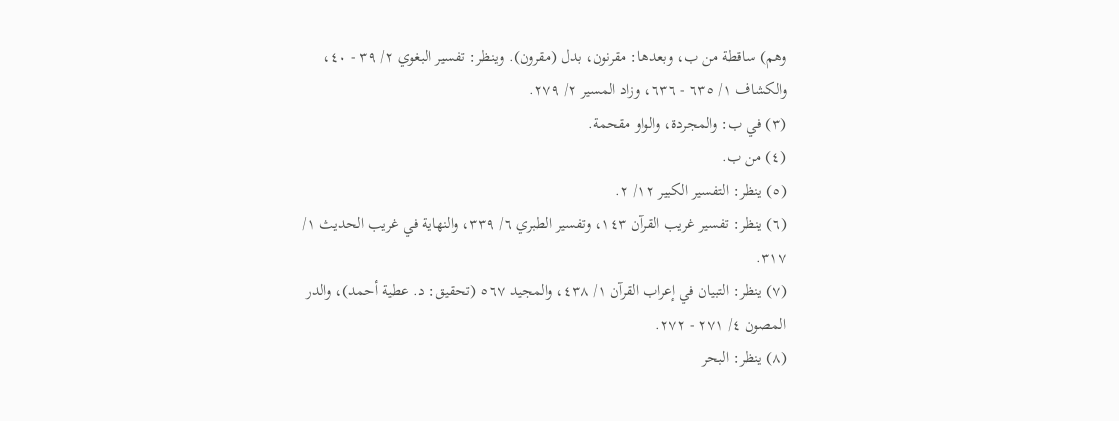وهم) ساقطة من ب، وبعدها: مقرنون، بدل (مقرون). وينظر: تفسير البغوي ٢/ ٣٩ - ٤٠، والكشاف ١/ ٦٣٥ - ٦٣٦، وزاد المسير ٢/ ٢٧٩.
(٣) في ب: والمجردة، والواو مقحمة.
(٤) من ب.
(٥) ينظر: التفسير الكبير ١٢/ ٢.
(٦) ينظر: تفسير غريب القرآن ١٤٣، وتفسير الطبري ٦/ ٣٣٩، والنهاية في غريب الحديث ١/ ٣١٧.
(٧) ينظر: التبيان في إعراب القرآن ١/ ٤٣٨، والمجيد ٥٦٧ (تحقيق: د. عطية أحمد)، والدر المصون ٤/ ٢٧١ - ٢٧٢.
(٨) ينظر: البحر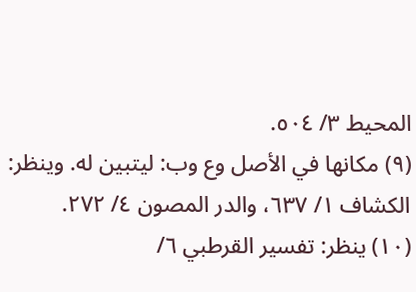المحيط ٣/ ٥٠٤.
(٩) مكانها في الأصل وع وب: ليتبين له. وينظر: الكشاف ١/ ٦٣٧، والدر المصون ٤/ ٢٧٢.
(١٠) ينظر: تفسير القرطبي ٦/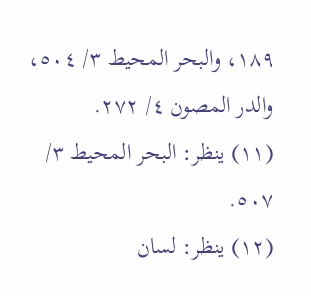١٨٩، والبحر المحيط ٣/ ٥٠٤، والدر المصون ٤/ ٢٧٢.
(١١) ينظر: البحر المحيط ٣/ ٥٠٧.
(١٢) ينظر: لسان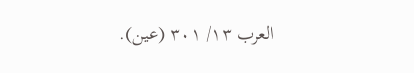العرب ١٣/ ٣٠١ (عين).